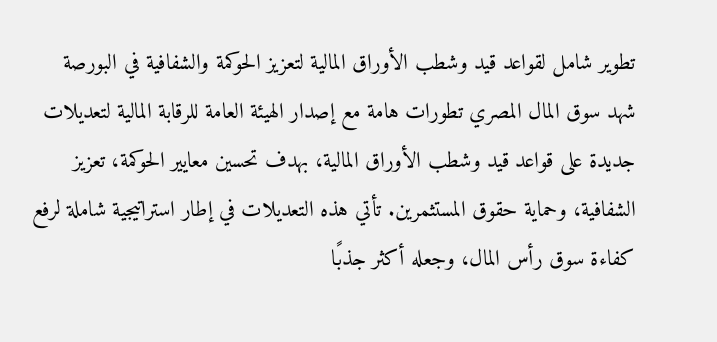تطوير شامل لقواعد قيد وشطب الأوراق المالية لتعزيز الحوكمة والشفافية في البورصة
شهد سوق المال المصري تطورات هامة مع إصدار الهيئة العامة للرقابة المالية لتعديلات جديدة على قواعد قيد وشطب الأوراق المالية، بهدف تحسين معايير الحوكمة، تعزيز الشفافية، وحماية حقوق المستثمرين. تأتي هذه التعديلات في إطار استراتيجية شاملة لرفع كفاءة سوق رأس المال، وجعله أكثر جذبًا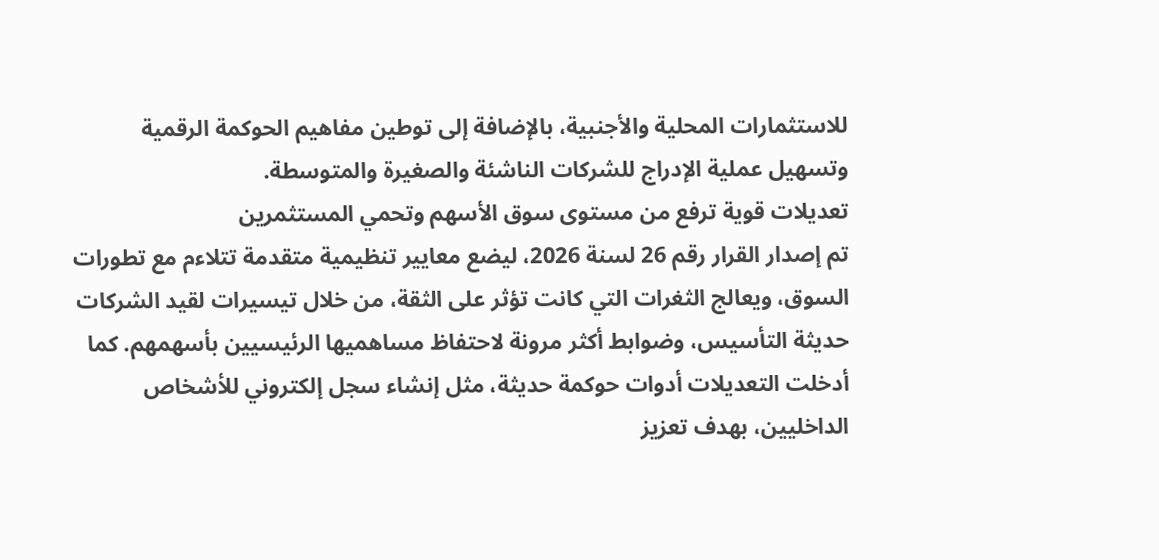للاستثمارات المحلية والأجنبية، بالإضافة إلى توطين مفاهيم الحوكمة الرقمية وتسهيل عملية الإدراج للشركات الناشئة والصغيرة والمتوسطة.
تعديلات قوية ترفع من مستوى سوق الأسهم وتحمي المستثمرين
تم إصدار القرار رقم 26 لسنة 2026، ليضع معايير تنظيمية متقدمة تتلاءم مع تطورات السوق، ويعالج الثغرات التي كانت تؤثر على الثقة، من خلال تيسيرات لقيد الشركات حديثة التأسيس، وضوابط أكثر مرونة لاحتفاظ مساهميها الرئيسيين بأسهمهم. كما أدخلت التعديلات أدوات حوكمة حديثة، مثل إنشاء سجل إلكتروني للأشخاص الداخليين، بهدف تعزيز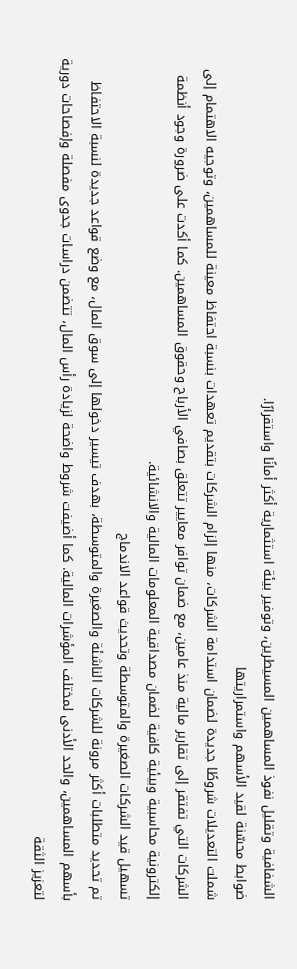الشفافية وتقليل نفوذ المساهمين المسيطرين، وتوفير بيئة استثمارية أكثر أمانًا واستقرارًا.
ضوابط محسّنة لقيد الأسهم واستمراريتها
شملت التعديلات شروطًا جديدة لضمان استدامة الشركات، منها إلزام الشركات بتقديم تعهدات بنسبة احتفاظ معينة للمساهمين، وتوجيه الاهتمام إلى الشركات التي تفتقر إلى تقارير مالية منذ عامين، مع ضمان توافر معايير تتعلق بصافي الأرباح وحقوق المساهمين. كما أكدت على ضرورة وجود أنظمة إلكترونية محاسبية وبيئية كافية لضمان مصداقية المعلومات المالية والانشائية.
تسهيل قيد الشركات الصغيرة والمتوسطة وتحديث قواعد الاندماج
تم تحديد متطلبات أكثر مرونة للشركات الناشئة والصغيرة والمتوسطة، بهدف تيسير دخولها إلى سوق المال، مع وضع قواعد جديدة لنسبة الاحتفاظ بأسهم المساهمين، والحد الأدنى لمختلف المؤشرات المالية. كما أضيفت شروط واضحة لزيادة رأس المال، تتضمن دراسات جدوى مفصلة وإفصاحات دورية لتعزيز الثقة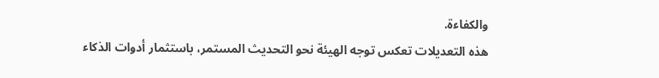والكفاءة.
هذه التعديلات تعكس توجه الهيئة نحو التحديث المستمر، باستثمار أدوات الذكاء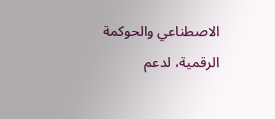الاصطناعي والحوكمة الرقمية، لدعم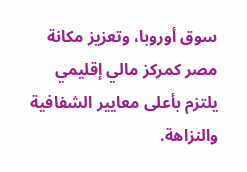سوق أوروبا، وتعزيز مكانة مصر كمركز مالي إقليمي يلتزم بأعلى معايير الشفافية والنزاهة.